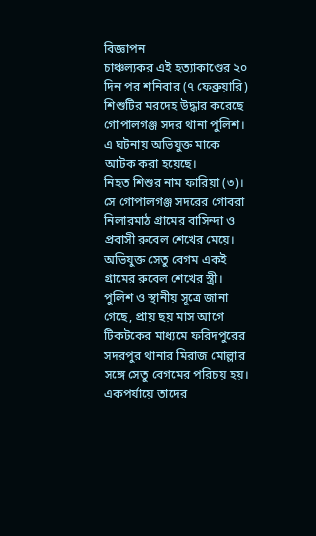বিজ্ঞাপন
চাঞ্চল্যকর এই হত্যাকাণ্ডের ২০ দিন পর শনিবার (৭ ফেব্রুয়ারি) শিশুটির মরদেহ উদ্ধার করেছে গোপালগঞ্জ সদর থানা পুলিশ। এ ঘটনায় অভিযুক্ত মাকে আটক করা হয়েছে।
নিহত শিশুর নাম ফারিয়া (৩)। সে গোপালগঞ্জ সদরের গোবরা নিলারমাঠ গ্রামের বাসিন্দা ও প্রবাসী রুবেল শেখের মেয়ে। অভিযুক্ত সেতু বেগম একই গ্রামের রুবেল শেখের স্ত্রী।
পুলিশ ও স্থানীয় সূত্রে জানা গেছে, প্রায় ছয় মাস আগে টিকটকের মাধ্যমে ফরিদপুরের সদরপুর থানার মিরাজ মোল্লার সঙ্গে সেতু বেগমের পরিচয় হয়। একপর্যায়ে তাদের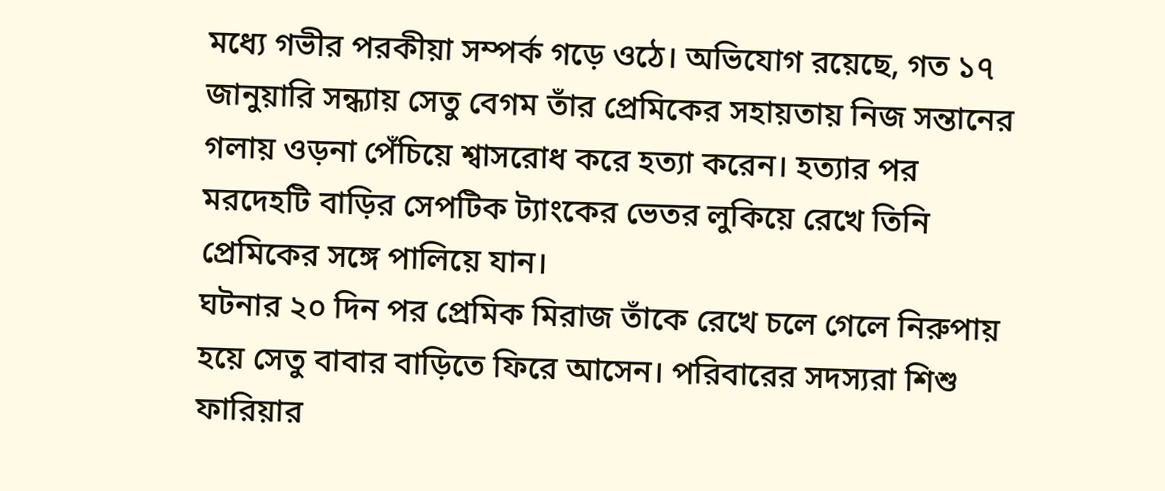মধ্যে গভীর পরকীয়া সম্পর্ক গড়ে ওঠে। অভিযোগ রয়েছে, গত ১৭ জানুয়ারি সন্ধ্যায় সেতু বেগম তাঁর প্রেমিকের সহায়তায় নিজ সন্তানের গলায় ওড়না পেঁচিয়ে শ্বাসরোধ করে হত্যা করেন। হত্যার পর মরদেহটি বাড়ির সেপটিক ট্যাংকের ভেতর লুকিয়ে রেখে তিনি প্রেমিকের সঙ্গে পালিয়ে যান।
ঘটনার ২০ দিন পর প্রেমিক মিরাজ তাঁকে রেখে চলে গেলে নিরুপায় হয়ে সেতু বাবার বাড়িতে ফিরে আসেন। পরিবারের সদস্যরা শিশু ফারিয়ার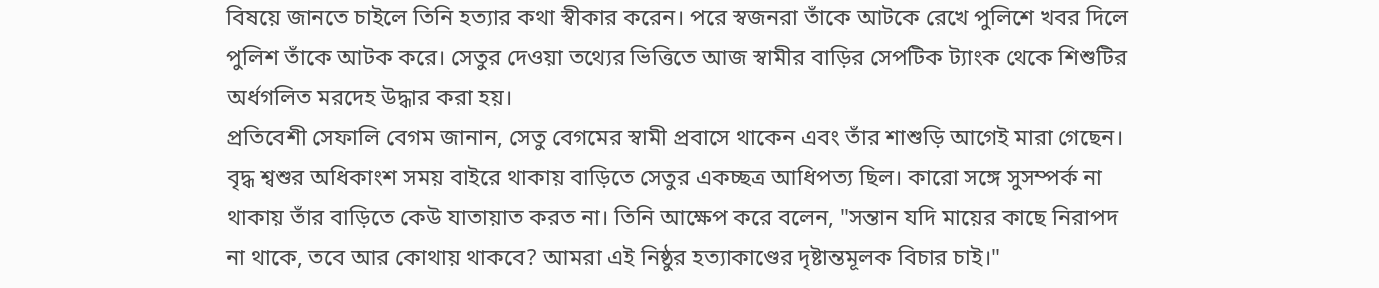বিষয়ে জানতে চাইলে তিনি হত্যার কথা স্বীকার করেন। পরে স্বজনরা তাঁকে আটকে রেখে পুলিশে খবর দিলে পুলিশ তাঁকে আটক করে। সেতুর দেওয়া তথ্যের ভিত্তিতে আজ স্বামীর বাড়ির সেপটিক ট্যাংক থেকে শিশুটির অর্ধগলিত মরদেহ উদ্ধার করা হয়।
প্রতিবেশী সেফালি বেগম জানান, সেতু বেগমের স্বামী প্রবাসে থাকেন এবং তাঁর শাশুড়ি আগেই মারা গেছেন। বৃদ্ধ শ্বশুর অধিকাংশ সময় বাইরে থাকায় বাড়িতে সেতুর একচ্ছত্র আধিপত্য ছিল। কারো সঙ্গে সুসম্পর্ক না থাকায় তাঁর বাড়িতে কেউ যাতায়াত করত না। তিনি আক্ষেপ করে বলেন, "সন্তান যদি মায়ের কাছে নিরাপদ না থাকে, তবে আর কোথায় থাকবে? আমরা এই নিষ্ঠুর হত্যাকাণ্ডের দৃষ্টান্তমূলক বিচার চাই।"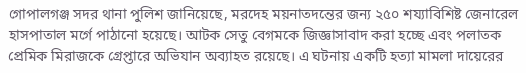গোপালগঞ্জ সদর থানা পুলিশ জানিয়েছে, মরদেহ ময়নাতদন্তের জন্য ২৫০ শয্যাবিশিষ্ট জেনারেল হাসপাতাল মর্গে পাঠানো হয়েছে। আটক সেতু বেগমকে জিজ্ঞাসাবাদ করা হচ্ছে এবং পলাতক প্রেমিক মিরাজকে গ্রেপ্তারে অভিযান অব্যাহত রয়েছে। এ ঘটনায় একটি হত্যা মামলা দায়েরের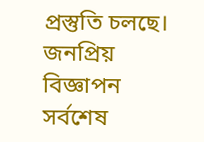প্রস্তুতি চলছে।
জনপ্রিয়
বিজ্ঞাপন
সর্বশেষ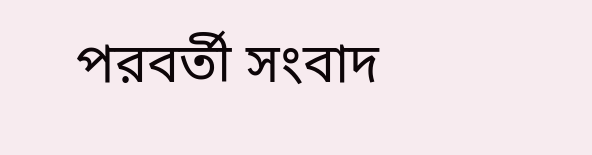পরবর্তী সংবাদ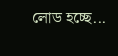লোড হচ্ছে...